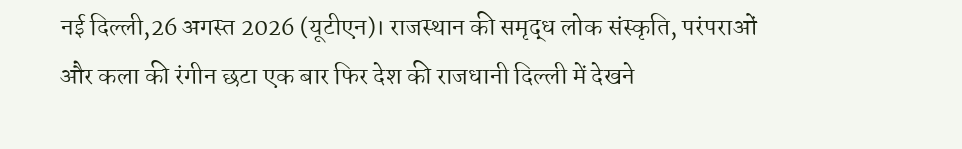नई दिल्ली,26 अगस्त 2026 (यूटीएन)। राजस्थान की समृद्ध लोक संस्कृति, परंपराओं और कला की रंगीन छटा एक बार फिर देश की राजधानी दिल्ली में देखने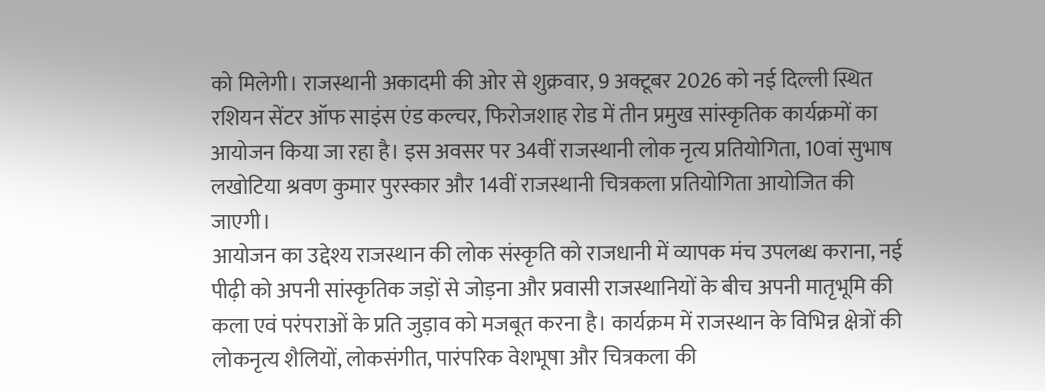को मिलेगी। राजस्थानी अकादमी की ओर से शुक्रवार, 9 अक्टूबर 2026 को नई दिल्ली स्थित रशियन सेंटर ऑफ साइंस एंड कल्चर, फिरोजशाह रोड में तीन प्रमुख सांस्कृतिक कार्यक्रमों का आयोजन किया जा रहा है। इस अवसर पर 34वीं राजस्थानी लोक नृत्य प्रतियोगिता, 10वां सुभाष लखोटिया श्रवण कुमार पुरस्कार और 14वीं राजस्थानी चित्रकला प्रतियोगिता आयोजित की जाएगी।
आयोजन का उद्देश्य राजस्थान की लोक संस्कृति को राजधानी में व्यापक मंच उपलब्ध कराना, नई पीढ़ी को अपनी सांस्कृतिक जड़ों से जोड़ना और प्रवासी राजस्थानियों के बीच अपनी मातृभूमि की कला एवं परंपराओं के प्रति जुड़ाव को मजबूत करना है। कार्यक्रम में राजस्थान के विभिन्न क्षेत्रों की लोकनृत्य शैलियों, लोकसंगीत, पारंपरिक वेशभूषा और चित्रकला की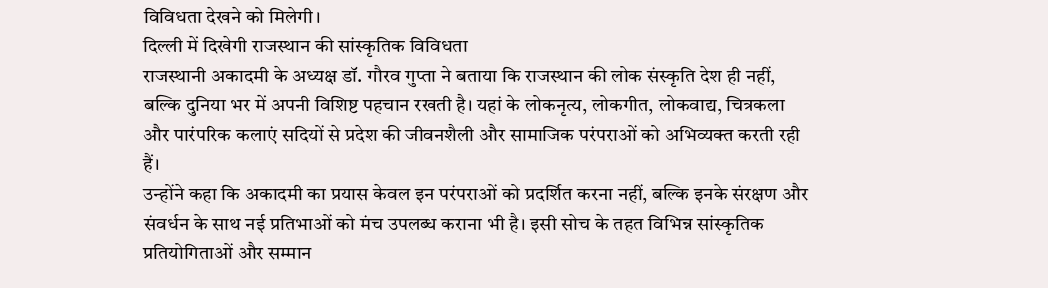विविधता देखने को मिलेगी।
दिल्ली में दिखेगी राजस्थान की सांस्कृतिक विविधता
राजस्थानी अकादमी के अध्यक्ष डॉ. गौरव गुप्ता ने बताया कि राजस्थान की लोक संस्कृति देश ही नहीं, बल्कि दुनिया भर में अपनी विशिष्ट पहचान रखती है। यहां के लोकनृत्य, लोकगीत, लोकवाद्य, चित्रकला और पारंपरिक कलाएं सदियों से प्रदेश की जीवनशैली और सामाजिक परंपराओं को अभिव्यक्त करती रही हैं।
उन्होंने कहा कि अकादमी का प्रयास केवल इन परंपराओं को प्रदर्शित करना नहीं, बल्कि इनके संरक्षण और संवर्धन के साथ नई प्रतिभाओं को मंच उपलब्ध कराना भी है। इसी सोच के तहत विभिन्न सांस्कृतिक प्रतियोगिताओं और सम्मान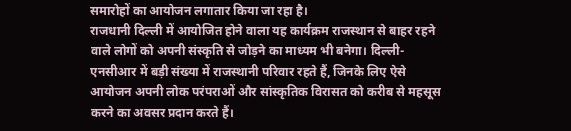समारोहों का आयोजन लगातार किया जा रहा है।
राजधानी दिल्ली में आयोजित होने वाला यह कार्यक्रम राजस्थान से बाहर रहने वाले लोगों को अपनी संस्कृति से जोड़ने का माध्यम भी बनेगा। दिल्ली-एनसीआर में बड़ी संख्या में राजस्थानी परिवार रहते हैं, जिनके लिए ऐसे आयोजन अपनी लोक परंपराओं और सांस्कृतिक विरासत को करीब से महसूस करने का अवसर प्रदान करते हैं।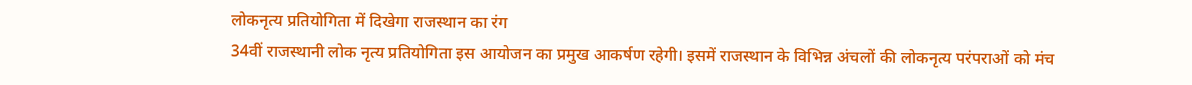लोकनृत्य प्रतियोगिता में दिखेगा राजस्थान का रंग
34वीं राजस्थानी लोक नृत्य प्रतियोगिता इस आयोजन का प्रमुख आकर्षण रहेगी। इसमें राजस्थान के विभिन्न अंचलों की लोकनृत्य परंपराओं को मंच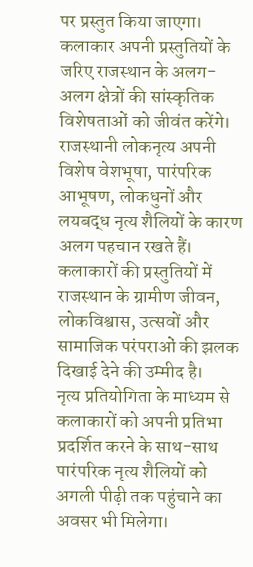पर प्रस्तुत किया जाएगा। कलाकार अपनी प्रस्तुतियों के जरिए राजस्थान के अलग-अलग क्षेत्रों की सांस्कृतिक विशेषताओं को जीवंत करेंगे।
राजस्थानी लोकनृत्य अपनी विशेष वेशभूषा, पारंपरिक आभूषण, लोकधुनों और लयबद्ध नृत्य शैलियों के कारण अलग पहचान रखते हैं। कलाकारों की प्रस्तुतियों में राजस्थान के ग्रामीण जीवन, लोकविश्वास, उत्सवों और सामाजिक परंपराओं की झलक दिखाई देने की उम्मीद है।
नृत्य प्रतियोगिता के माध्यम से कलाकारों को अपनी प्रतिभा प्रदर्शित करने के साथ-साथ पारंपरिक नृत्य शैलियों को अगली पीढ़ी तक पहुंचाने का अवसर भी मिलेगा।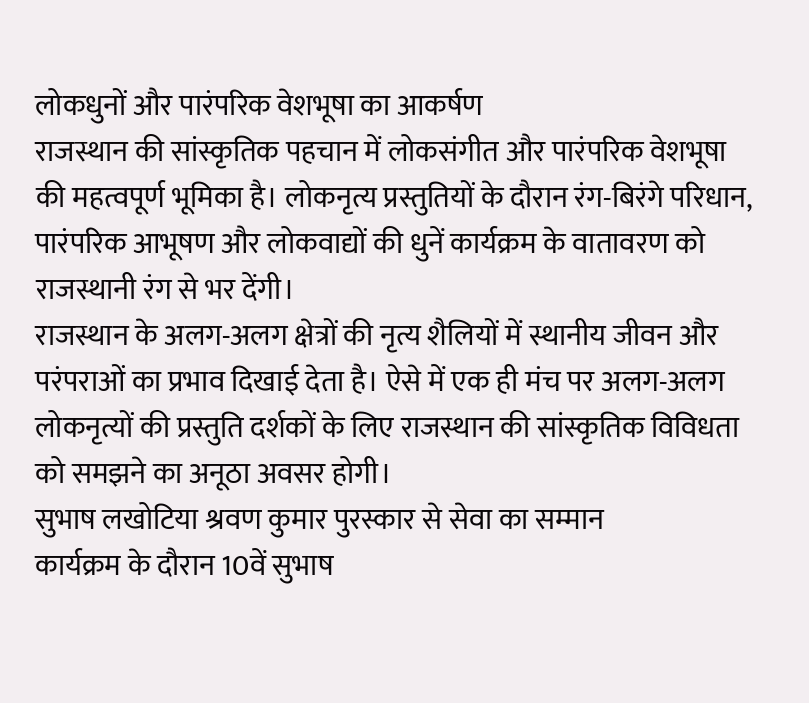लोकधुनों और पारंपरिक वेशभूषा का आकर्षण
राजस्थान की सांस्कृतिक पहचान में लोकसंगीत और पारंपरिक वेशभूषा की महत्वपूर्ण भूमिका है। लोकनृत्य प्रस्तुतियों के दौरान रंग-बिरंगे परिधान, पारंपरिक आभूषण और लोकवाद्यों की धुनें कार्यक्रम के वातावरण को राजस्थानी रंग से भर देंगी।
राजस्थान के अलग-अलग क्षेत्रों की नृत्य शैलियों में स्थानीय जीवन और परंपराओं का प्रभाव दिखाई देता है। ऐसे में एक ही मंच पर अलग-अलग लोकनृत्यों की प्रस्तुति दर्शकों के लिए राजस्थान की सांस्कृतिक विविधता को समझने का अनूठा अवसर होगी।
सुभाष लखोटिया श्रवण कुमार पुरस्कार से सेवा का सम्मान
कार्यक्रम के दौरान 10वें सुभाष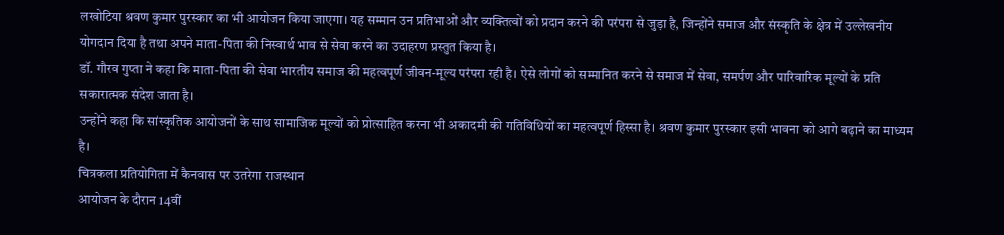लखोटिया श्रवण कुमार पुरस्कार का भी आयोजन किया जाएगा। यह सम्मान उन प्रतिभाओं और व्यक्तित्वों को प्रदान करने की परंपरा से जुड़ा है, जिन्होंने समाज और संस्कृति के क्षेत्र में उल्लेखनीय योगदान दिया है तथा अपने माता-पिता की निस्वार्थ भाव से सेवा करने का उदाहरण प्रस्तुत किया है।
डॉ. गौरव गुप्ता ने कहा कि माता-पिता की सेवा भारतीय समाज की महत्वपूर्ण जीवन-मूल्य परंपरा रही है। ऐसे लोगों को सम्मानित करने से समाज में सेवा, समर्पण और पारिवारिक मूल्यों के प्रति सकारात्मक संदेश जाता है।
उन्होंने कहा कि सांस्कृतिक आयोजनों के साथ सामाजिक मूल्यों को प्रोत्साहित करना भी अकादमी की गतिविधियों का महत्वपूर्ण हिस्सा है। श्रवण कुमार पुरस्कार इसी भावना को आगे बढ़ाने का माध्यम है।
चित्रकला प्रतियोगिता में कैनवास पर उतरेगा राजस्थान
आयोजन के दौरान 14वीं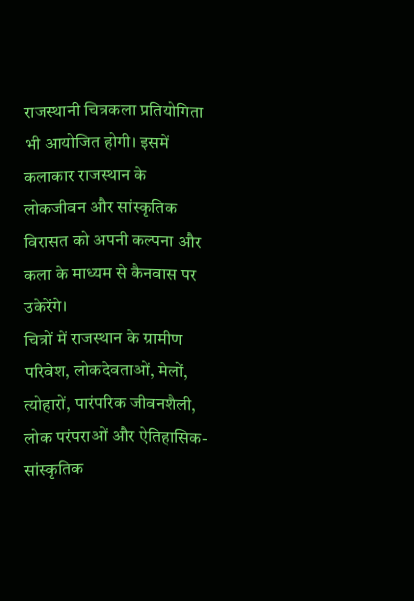राजस्थानी चित्रकला प्रतियोगिता भी आयोजित होगी। इसमें कलाकार राजस्थान के लोकजीवन और सांस्कृतिक विरासत को अपनी कल्पना और कला के माध्यम से कैनवास पर उकेरेंगे।
चित्रों में राजस्थान के ग्रामीण परिवेश, लोकदेवताओं, मेलों, त्योहारों, पारंपरिक जीवनशैली, लोक परंपराओं और ऐतिहासिक-सांस्कृतिक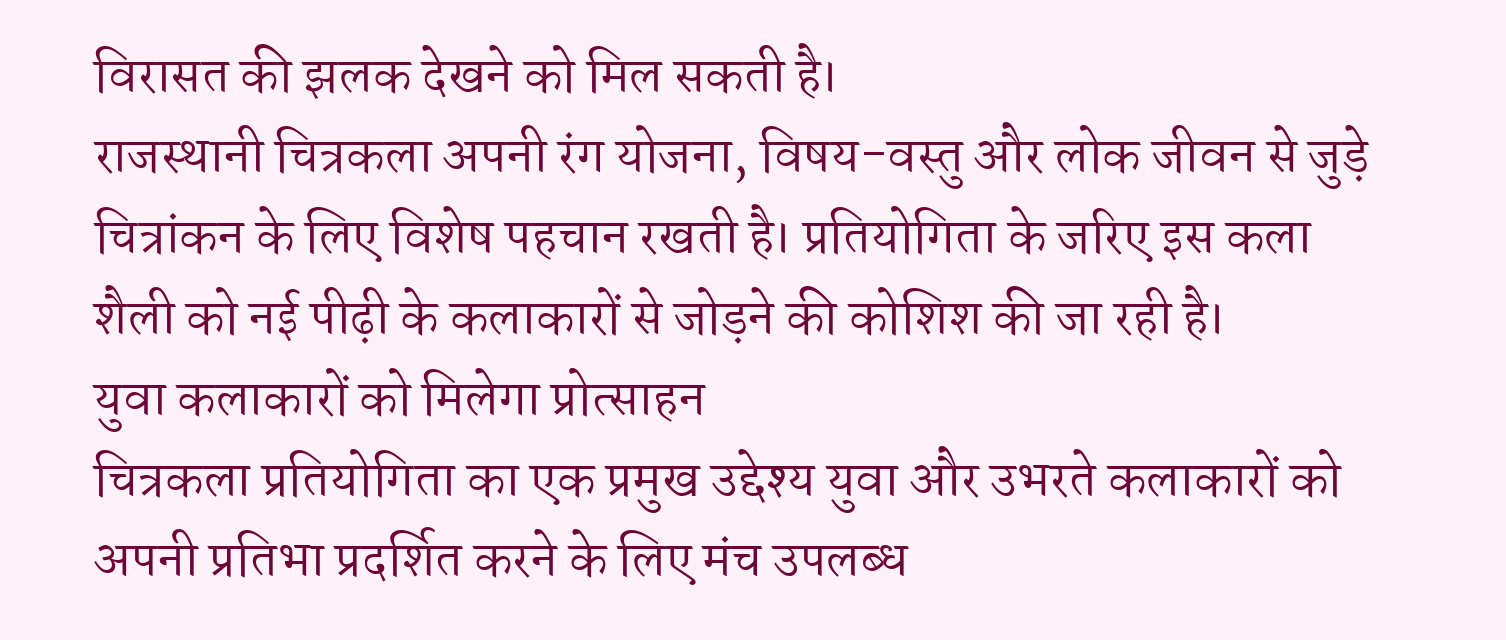विरासत की झलक देखने को मिल सकती है।
राजस्थानी चित्रकला अपनी रंग योजना, विषय-वस्तु और लोक जीवन से जुड़े चित्रांकन के लिए विशेष पहचान रखती है। प्रतियोगिता के जरिए इस कला शैली को नई पीढ़ी के कलाकारों से जोड़ने की कोशिश की जा रही है।
युवा कलाकारों को मिलेगा प्रोत्साहन
चित्रकला प्रतियोगिता का एक प्रमुख उद्देश्य युवा और उभरते कलाकारों को अपनी प्रतिभा प्रदर्शित करने के लिए मंच उपलब्ध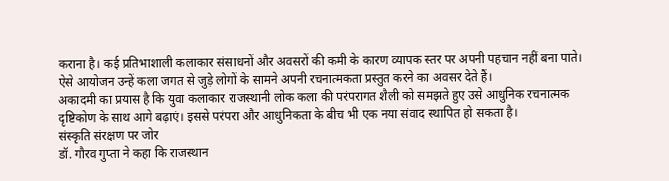कराना है। कई प्रतिभाशाली कलाकार संसाधनों और अवसरों की कमी के कारण व्यापक स्तर पर अपनी पहचान नहीं बना पाते। ऐसे आयोजन उन्हें कला जगत से जुड़े लोगों के सामने अपनी रचनात्मकता प्रस्तुत करने का अवसर देते हैं।
अकादमी का प्रयास है कि युवा कलाकार राजस्थानी लोक कला की परंपरागत शैली को समझते हुए उसे आधुनिक रचनात्मक दृष्टिकोण के साथ आगे बढ़ाएं। इससे परंपरा और आधुनिकता के बीच भी एक नया संवाद स्थापित हो सकता है।
संस्कृति संरक्षण पर जोर
डॉ. गौरव गुप्ता ने कहा कि राजस्थान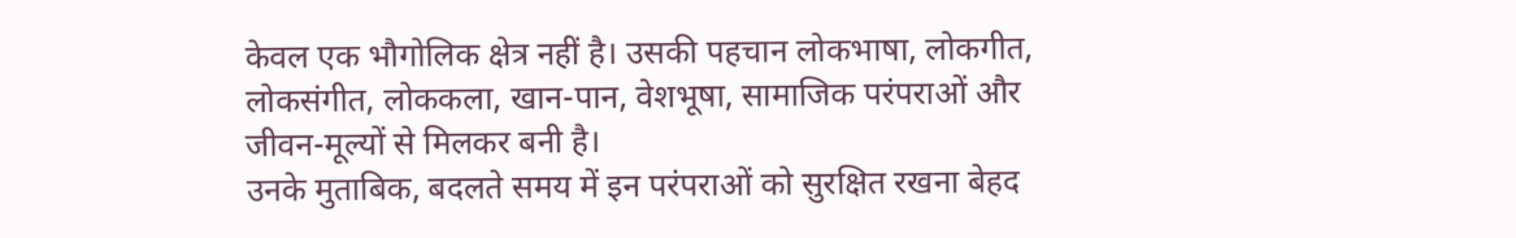केवल एक भौगोलिक क्षेत्र नहीं है। उसकी पहचान लोकभाषा, लोकगीत, लोकसंगीत, लोककला, खान-पान, वेशभूषा, सामाजिक परंपराओं और जीवन-मूल्यों से मिलकर बनी है।
उनके मुताबिक, बदलते समय में इन परंपराओं को सुरक्षित रखना बेहद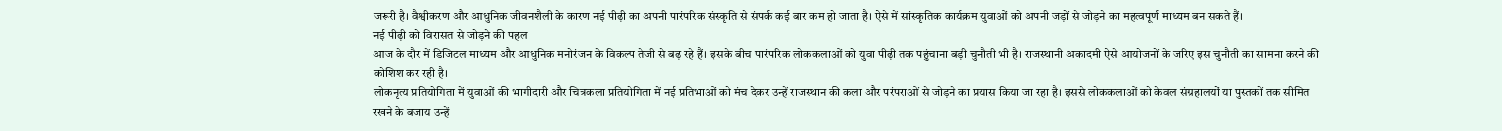जरूरी है। वैश्वीकरण और आधुनिक जीवनशैली के कारण नई पीढ़ी का अपनी पारंपरिक संस्कृति से संपर्क कई बार कम हो जाता है। ऐसे में सांस्कृतिक कार्यक्रम युवाओं को अपनी जड़ों से जोड़ने का महत्वपूर्ण माध्यम बन सकते हैं।
नई पीढ़ी को विरासत से जोड़ने की पहल
आज के दौर में डिजिटल माध्यम और आधुनिक मनोरंजन के विकल्प तेजी से बढ़ रहे हैं। इसके बीच पारंपरिक लोककलाओं को युवा पीढ़ी तक पहुंचाना बड़ी चुनौती भी है। राजस्थानी अकादमी ऐसे आयोजनों के जरिए इस चुनौती का सामना करने की कोशिश कर रही है।
लोकनृत्य प्रतियोगिता में युवाओं की भागीदारी और चित्रकला प्रतियोगिता में नई प्रतिभाओं को मंच देकर उन्हें राजस्थान की कला और परंपराओं से जोड़ने का प्रयास किया जा रहा है। इससे लोककलाओं को केवल संग्रहालयों या पुस्तकों तक सीमित रखने के बजाय उन्हें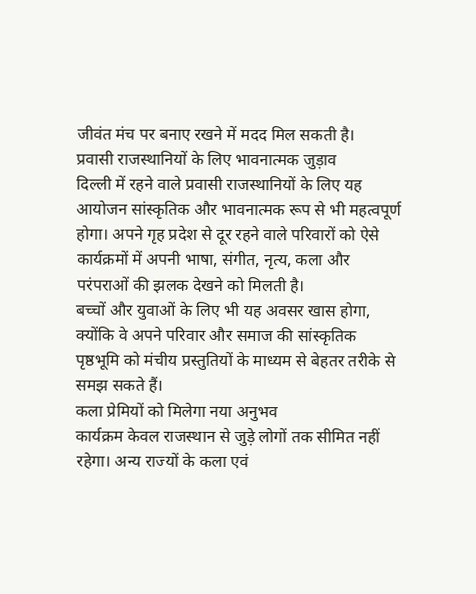जीवंत मंच पर बनाए रखने में मदद मिल सकती है।
प्रवासी राजस्थानियों के लिए भावनात्मक जुड़ाव
दिल्ली में रहने वाले प्रवासी राजस्थानियों के लिए यह आयोजन सांस्कृतिक और भावनात्मक रूप से भी महत्वपूर्ण होगा। अपने गृह प्रदेश से दूर रहने वाले परिवारों को ऐसे कार्यक्रमों में अपनी भाषा, संगीत, नृत्य, कला और परंपराओं की झलक देखने को मिलती है।
बच्चों और युवाओं के लिए भी यह अवसर खास होगा, क्योंकि वे अपने परिवार और समाज की सांस्कृतिक पृष्ठभूमि को मंचीय प्रस्तुतियों के माध्यम से बेहतर तरीके से समझ सकते हैं।
कला प्रेमियों को मिलेगा नया अनुभव
कार्यक्रम केवल राजस्थान से जुड़े लोगों तक सीमित नहीं रहेगा। अन्य राज्यों के कला एवं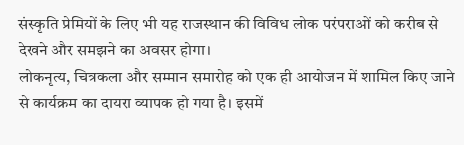संस्कृति प्रेमियों के लिए भी यह राजस्थान की विविध लोक परंपराओं को करीब से देखने और समझने का अवसर होगा।
लोकनृत्य, चित्रकला और सम्मान समारोह को एक ही आयोजन में शामिल किए जाने से कार्यक्रम का दायरा व्यापक हो गया है। इसमें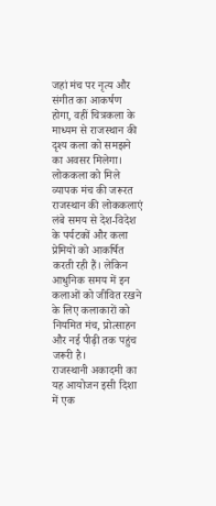जहां मंच पर नृत्य और संगीत का आकर्षण होगा, वहीं चित्रकला के माध्यम से राजस्थान की दृश्य कला को समझने का अवसर मिलेगा।
लोककला को मिले व्यापक मंच की जरूरत
राजस्थान की लोककलाएं लंबे समय से देश-विदेश के पर्यटकों और कला प्रेमियों को आकर्षित करती रही हैं। लेकिन आधुनिक समय में इन कलाओं को जीवित रखने के लिए कलाकारों को नियमित मंच, प्रोत्साहन और नई पीढ़ी तक पहुंच जरूरी है।
राजस्थानी अकादमी का यह आयोजन इसी दिशा में एक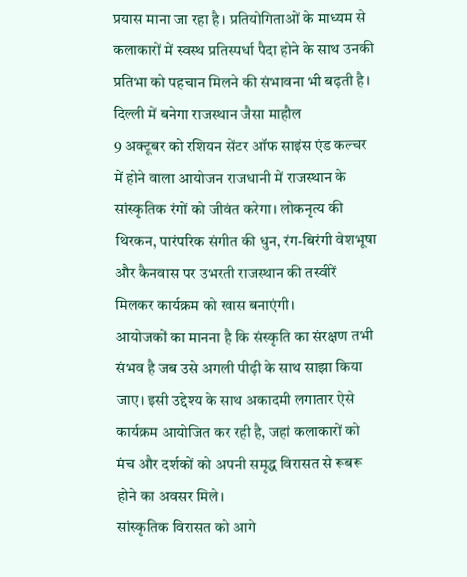प्रयास माना जा रहा है। प्रतियोगिताओं के माध्यम से कलाकारों में स्वस्थ प्रतिस्पर्धा पैदा होने के साथ उनकी प्रतिभा को पहचान मिलने की संभावना भी बढ़ती है।
दिल्ली में बनेगा राजस्थान जैसा माहौल
9 अक्टूबर को रशियन सेंटर ऑफ साइंस एंड कल्चर में होने वाला आयोजन राजधानी में राजस्थान के सांस्कृतिक रंगों को जीवंत करेगा। लोकनृत्य की थिरकन, पारंपरिक संगीत की धुन, रंग-बिरंगी वेशभूषा और कैनवास पर उभरती राजस्थान की तस्वीरें मिलकर कार्यक्रम को खास बनाएंगी।
आयोजकों का मानना है कि संस्कृति का संरक्षण तभी संभव है जब उसे अगली पीढ़ी के साथ साझा किया जाए। इसी उद्देश्य के साथ अकादमी लगातार ऐसे कार्यक्रम आयोजित कर रही है, जहां कलाकारों को मंच और दर्शकों को अपनी समृद्ध विरासत से रूबरू होने का अवसर मिले।
सांस्कृतिक विरासत को आगे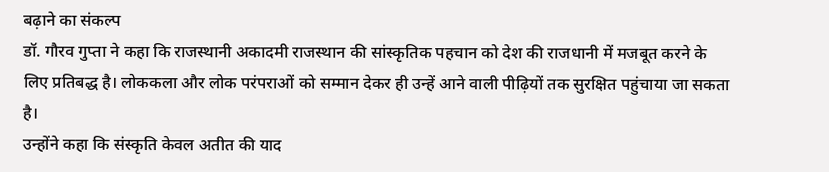बढ़ाने का संकल्प
डॉ. गौरव गुप्ता ने कहा कि राजस्थानी अकादमी राजस्थान की सांस्कृतिक पहचान को देश की राजधानी में मजबूत करने के लिए प्रतिबद्ध है। लोककला और लोक परंपराओं को सम्मान देकर ही उन्हें आने वाली पीढ़ियों तक सुरक्षित पहुंचाया जा सकता है।
उन्होंने कहा कि संस्कृति केवल अतीत की याद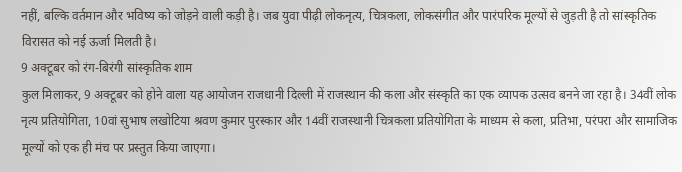नहीं, बल्कि वर्तमान और भविष्य को जोड़ने वाली कड़ी है। जब युवा पीढ़ी लोकनृत्य, चित्रकला, लोकसंगीत और पारंपरिक मूल्यों से जुड़ती है तो सांस्कृतिक विरासत को नई ऊर्जा मिलती है।
9 अक्टूबर को रंग-बिरंगी सांस्कृतिक शाम
कुल मिलाकर, 9 अक्टूबर को होने वाला यह आयोजन राजधानी दिल्ली में राजस्थान की कला और संस्कृति का एक व्यापक उत्सव बनने जा रहा है। 34वीं लोक नृत्य प्रतियोगिता, 10वां सुभाष लखोटिया श्रवण कुमार पुरस्कार और 14वीं राजस्थानी चित्रकला प्रतियोगिता के माध्यम से कला, प्रतिभा, परंपरा और सामाजिक मूल्यों को एक ही मंच पर प्रस्तुत किया जाएगा।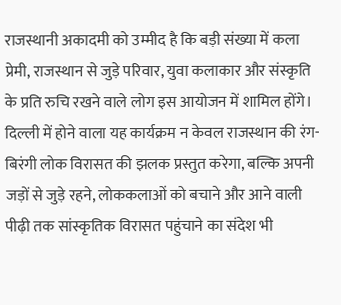राजस्थानी अकादमी को उम्मीद है कि बड़ी संख्या में कला प्रेमी, राजस्थान से जुड़े परिवार, युवा कलाकार और संस्कृति के प्रति रुचि रखने वाले लोग इस आयोजन में शामिल होंगे।
दिल्ली में होने वाला यह कार्यक्रम न केवल राजस्थान की रंग-बिरंगी लोक विरासत की झलक प्रस्तुत करेगा, बल्कि अपनी जड़ों से जुड़े रहने, लोककलाओं को बचाने और आने वाली पीढ़ी तक सांस्कृतिक विरासत पहुंचाने का संदेश भी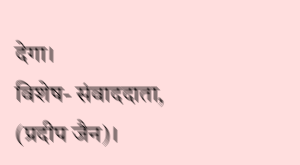देगा।
विशेष- संवाददाता, (प्रदीप जैन)।